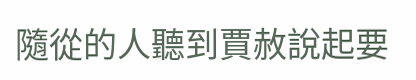隨從的人聽到賈赦說起要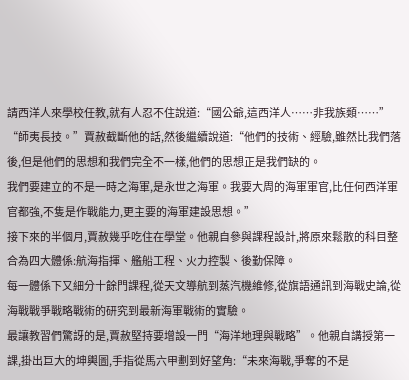請西洋人來學校任教,就有人忍不住說道:“國公爺,這西洋人……非我族類……”
“師夷長技。”賈赦截斷他的話,然後繼續說道:“他們的技術、經驗,雖然比我們落後,但是他們的思想和我們完全不一樣,他們的思想正是我們缺的。
我們要建立的不是一時之海軍,是永世之海軍。我要大周的海軍軍官,比任何西洋軍官都強,不隻是作戰能力,更主要的海軍建設思想。”
接下來的半個月,賈赦幾乎吃住在學堂。他親自參與課程設計,將原來鬆散的科目整合為四大體係:航海指揮、艦船工程、火力控製、後勤保障。
每一體係下又細分十餘門課程,從天文導航到蒸汽機維修,從旗語通訊到海戰史論,從海戰戰爭戰略戰術的研究到最新海軍戰術的實驗。
最讓教習們驚訝的是,賈赦堅持要增設一門“海洋地理與戰略”。他親自講授第一課,掛出巨大的坤輿圖,手指從馬六甲劃到好望角:“未來海戰,爭奪的不是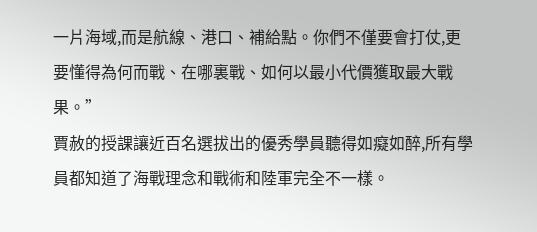一片海域,而是航線、港口、補給點。你們不僅要會打仗,更要懂得為何而戰、在哪裏戰、如何以最小代價獲取最大戰果。”
賈赦的授課讓近百名選拔出的優秀學員聽得如癡如醉,所有學員都知道了海戰理念和戰術和陸軍完全不一樣。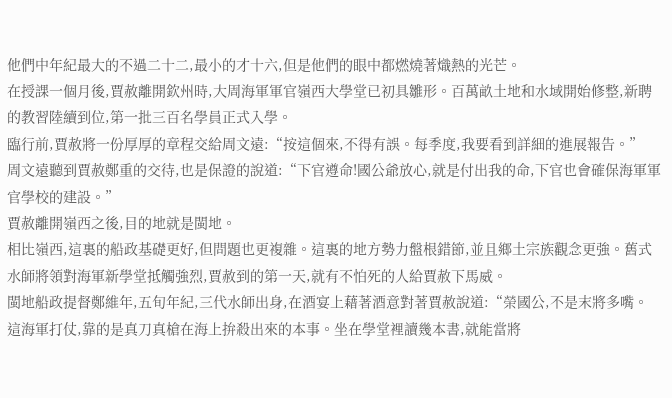他們中年紀最大的不過二十二,最小的才十六,但是他們的眼中都燃燒著熾熱的光芒。
在授課一個月後,賈赦離開欽州時,大周海軍軍官嶺西大學堂已初具雛形。百萬畝土地和水域開始修整,新聘的教習陸續到位,第一批三百名學員正式入學。
臨行前,賈赦將一份厚厚的章程交給周文遠:“按這個來,不得有誤。每季度,我要看到詳細的進展報告。”
周文遠聽到賈赦鄭重的交待,也是保證的說道:“下官遵命!國公爺放心,就是付出我的命,下官也會確保海軍軍官學校的建設。”
賈赦離開嶺西之後,目的地就是閩地。
相比嶺西,這裏的船政基礎更好,但問題也更複雜。這裏的地方勢力盤根錯節,並且鄉土宗族觀念更強。舊式水師將領對海軍新學堂抵觸強烈,賈赦到的第一天,就有不怕死的人給賈赦下馬威。
閩地船政提督鄭維年,五旬年紀,三代水師出身,在酒宴上藉著酒意對著賈赦說道:“榮國公,不是末將多嘴。這海軍打仗,靠的是真刀真槍在海上拚殺出來的本事。坐在學堂裡讀幾本書,就能當將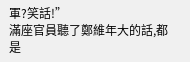軍?笑話!”
滿座官員聽了鄭維年大的話,都是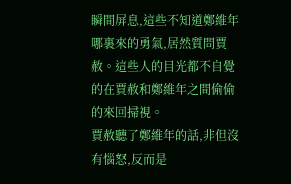瞬間屏息,這些不知道鄭維年哪裏來的勇氣,居然質問賈赦。這些人的目光都不自覺的在賈赦和鄭維年之間偷偷的來回掃視。
賈赦聽了鄭維年的話,非但沒有惱怒,反而是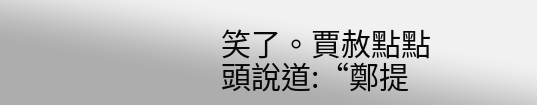笑了。賈赦點點頭說道:“鄭提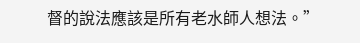督的說法應該是所有老水師人想法。”